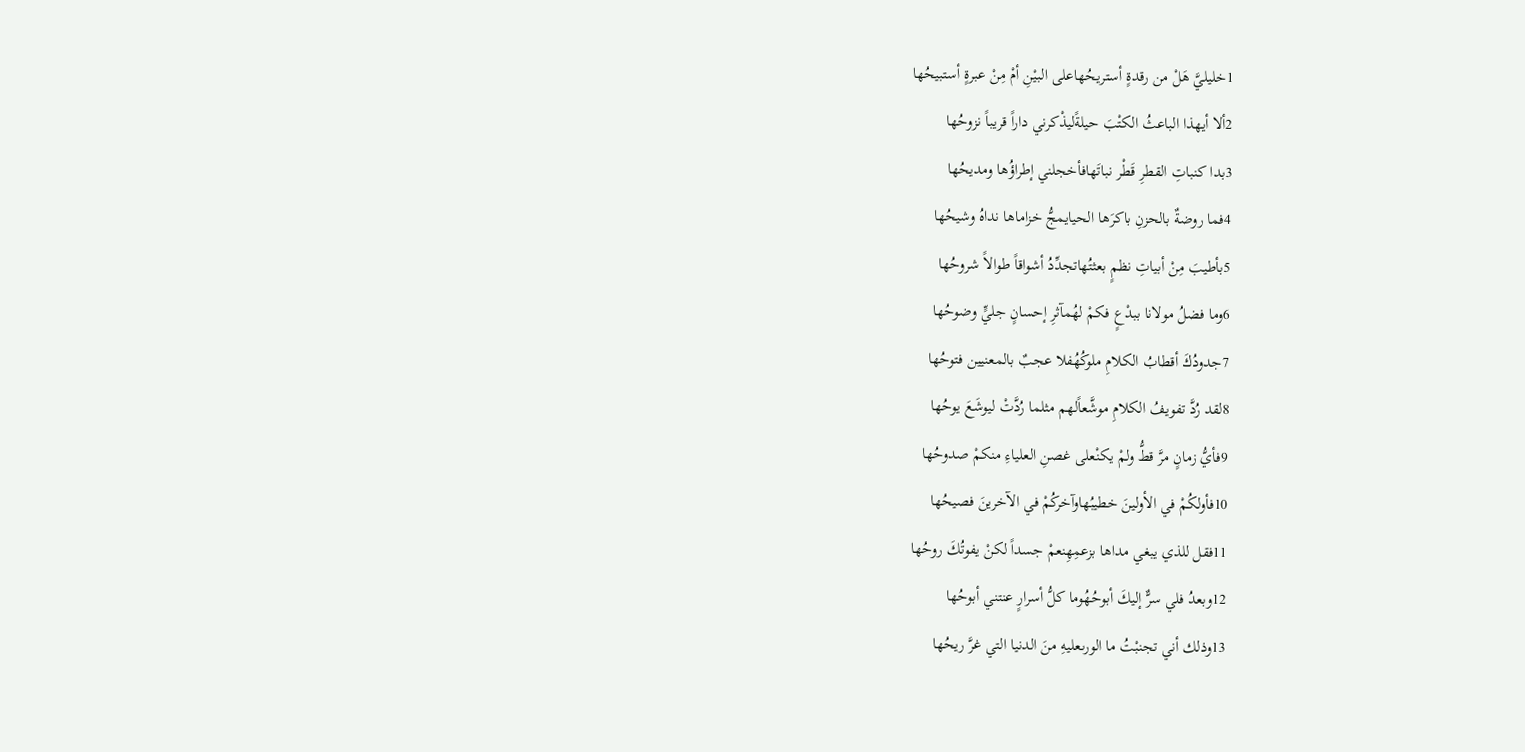1خليليَّ هَلْ من رقدةٍ أستريحُهاعلى البيْنِ أمْ مِنْ عبرةٍ أستبيحُها
2ألا أيهذا الباعثُ الكتْبَ حيلةًليذْكرني داراً قريباً نزوحُها
3بدا كنباتِ القطرِ قَطْر نباتَهافأخجلني إطراؤُها ومديحُها
4فما روضةٌ بالحزنِ باكرَها الحيايمجُّ خزاماها نداهُ وشيحُها
5بأطيبَ مِنْ أبياتِ نظمٍ بعثتُهاتجدِّدُ أشواقاً طوالاً شروحُها
6وما فضلُ مولانا ببدْعٍ فكمْ لهُمآثرِ إحسانٍ جليٍّ وضوحُها
7جدودُكَ أقطابُ الكلامِ ملوكُهُفلا عجبٌ بالمعنيين فتوحُها
8لقد رُدَّ تفويفُ الكلامِ موشَّعاًلهم مثلما رُدَّتْ ليوشَعَ يوحُها
9فأيُّ زمانٍ مرَّ قطُّ ولمْ يكنْعلى غصنِ العلياءِ منكمْ صدوحُها
10فأولكُمْ في الأولينَ خطيبُهاوآخركُمْ في الآخرينَ فصيحُها
11فقل للذي يبغي مداها بزعمِهِنعمْ جسداً لكنْ يفوتُكَ روحُها
12وبعدُ فلي سرٌّ إليكَ أبوحُهُوما كلُّ أسرارٍ عنتني أبوحُها
13وذلك أني تجنبْتُ ما الورىعليهِ منَ الدنيا التي غرَّ ريحُها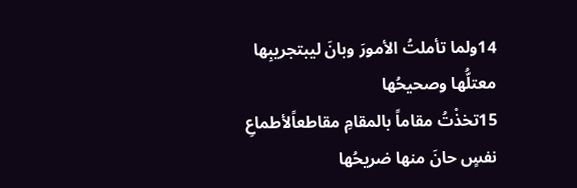14ولما تأملتُ الأمورَ وبانَ ليبتجريبِها معتلُّها وصحيحُها
15تخذْتُ مقاماً بالمقامِ مقاطعاًلأطماعِ نفسٍ حانَ منها ضريحُها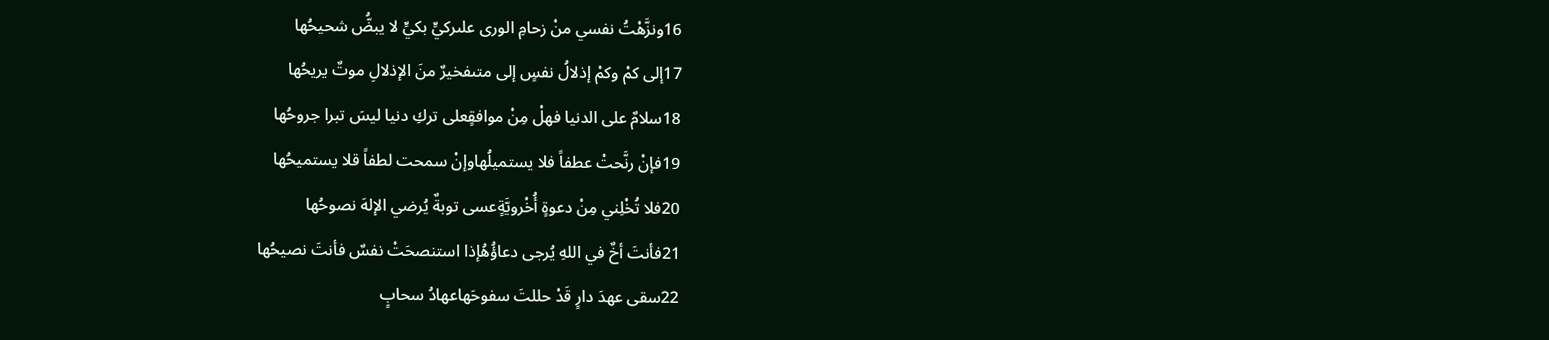16ونزَّهْتُ نفسي منْ زحامِ الورى علىركيٍّ بكيٍّ لا يبضُّ شحيحُها
17إلى كمْ وكمْ إذلالُ نفسٍ إلى متىفخيرٌ منَ الإذلالِ موتٌ يريحُها
18سلامٌ على الدنيا فهلْ مِنْ موافقٍعلى تركِ دنيا ليسَ تبرا جروحُها
19فإنْ رنَّحتْ عطفاً فلا يستميلُهاوإنْ سمحت لطفاً قلا يستميحُها
20فلا تُخْلِني مِنْ دعوةٍ أُخْرويَّةٍعسى توبةٌ يُرضي الإلهَ نصوحُها
21فأنتَ أخٌ في اللهِ يُرجى دعاؤُهُإذا استنصحَتْ نفسٌ فأنتَ نصيحُها
22سقى عهدَ دارٍ قَدْ حللتَ سفوحَهاعهادُ سحابٍ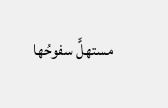مستهلٍّ سفوحُها